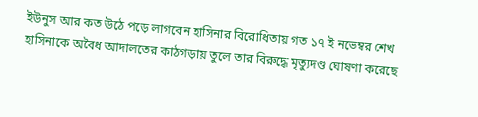ইউনুস আর কত উঠে পড়ে লাগবেন হাসিনার বিরোধিতায় গত ১৭ ই নভেম্বর শেখ হাসিনাকে অবৈধ আদালতের কাঠগড়ায় তুলে তার বিরুদ্ধে মৃত্যুদণ্ড ঘোষণা করেছে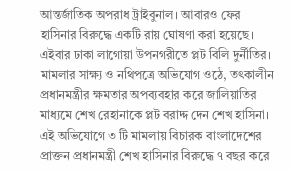আন্তর্জাতিক অপরাধ ট্রাইবুনাল। আবারও ফের হাসিনার বিরুদ্ধে একটি রায় ঘোষণা করা হয়েছে। এইবার ঢাকা লাগোয়া উপনগরীতে প্লট বিলি দুর্নীতির। মামলার সাক্ষ্য ও নথিপত্রে অভিযোগ ওঠে, তৎকালীন প্রধানমন্ত্রীর ক্ষমতার অপব্যবহার করে জালিয়াতির মাধ্যমে শেখ রেহানাকে প্লট বরাদ্দ দেন শেখ হাসিনা। এই অভিযোগে ৩ টি মামলায় বিচারক বাংলাদেশের প্রাক্তন প্রধানমন্ত্রী শেখ হাসিনার বিরুদ্ধে ৭ বছর করে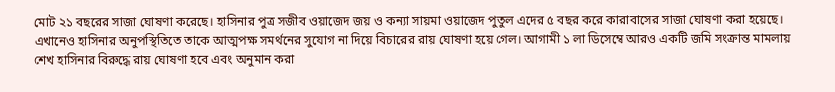মোট ২১ বছরের সাজা ঘোষণা করেছে। হাসিনার পুত্র সজীব ওয়াজেদ জয় ও কন্যা সায়মা ওয়াজেদ পুতুল এদের ৫ বছর করে কারাবাসের সাজা ঘোষণা করা হয়েছে। এখানেও হাসিনার অনুপস্থিতিতে তাকে আত্মপক্ষ সমর্থনের সুযোগ না দিয়ে বিচারের রায় ঘোষণা হয়ে গেল। আগামী ১ লা ডিসেম্বে আরও একটি জমি সংক্রান্ত মামলায় শেখ হাসিনার বিরুদ্ধে রায় ঘোষণা হবে এবং অনুমান করা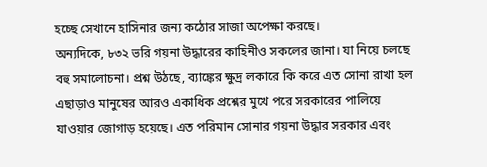হচ্ছে সেখানে হাসিনার জন্য কঠোর সাজা অপেক্ষা করছে।
অন্যদিকে, ৮৩২ ভরি গয়না উদ্ধারের কাহিনীও সকলের জানা। যা নিয়ে চলছে বহু সমালোচনা। প্রশ্ন উঠছে, ব্যাঙ্কের ক্ষুদ্র লকারে কি করে এত সোনা রাখা হল এছাড়াও মানুষের আরও একাধিক প্রশ্নের মুখে পরে সরকারের পালিয়ে যাওয়ার জোগাড় হয়েছে। এত পরিমান সোনার গয়না উদ্ধার সরকার এবং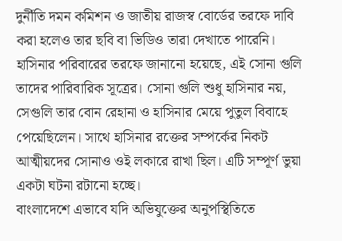দুর্নীতি দমন কমিশন ও জাতীয় রাজস্ব বোর্ডের তরফে দাবি করা হলেও তার ছবি বা ভিডিও তারা দেখাতে পারেনি। হাসিনার পরিবারের তরফে জানানো হয়েছে, এই সোনা গুলি তাদের পারিবারিক সূত্রের। সোনা গুলি শুধু হাসিনার নয়, সেগুলি তার বোন রেহানা ও হাসিনার মেয়ে পুতুল বিবাহে পেয়েছিলেন। সাথে হাসিনার রক্তের সম্পর্কের নিকট আত্মীয়দের সোনাও ওই লকারে রাখা ছিল। এটি সম্পূর্ণ ভুয়া একটা ঘটনা রটানো হচ্ছে।
বাংলাদেশে এভাবে যদি অভিযুক্তের অনুপস্থিতিতে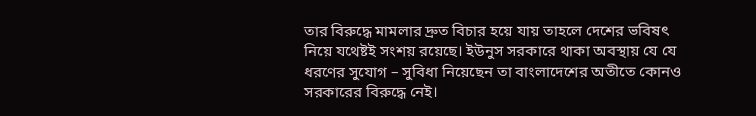তার বিরুদ্ধে মামলার দ্রুত বিচার হয়ে যায় তাহলে দেশের ভবিষৎ নিয়ে যথেষ্টই সংশয় রয়েছে। ইউনুস সরকারে থাকা অবস্থায় যে যে ধরণের সুযোগ – সুবিধা নিয়েছেন তা বাংলাদেশের অতীতে কোনও সরকারের বিরুদ্ধে নেই।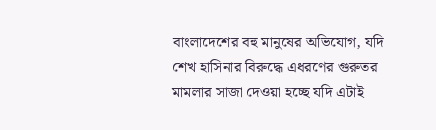বাংলাদেশের বহু মানুষের অভিযোগ, যদি শেখ হাসিনার বিরুদ্ধে এধরণের গুরুতর মামলার সাজা দেওয়া হচ্ছে যদি এটাই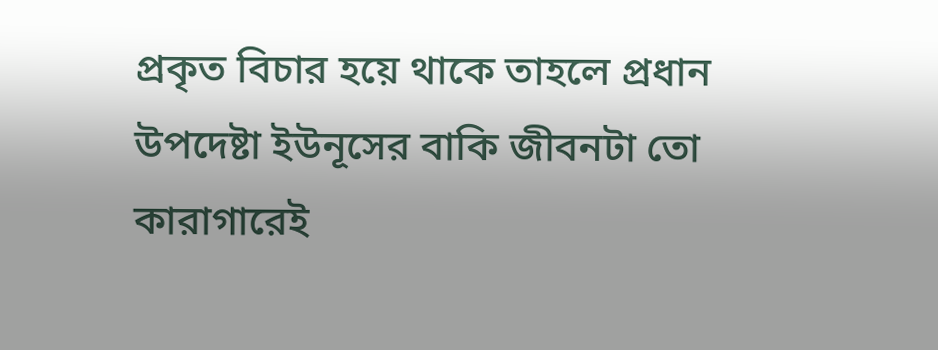প্রকৃত বিচার হয়ে থাকে তাহলে প্রধান উপদেষ্টা ইউনূসের বাকি জীবনটা তো কারাগারেই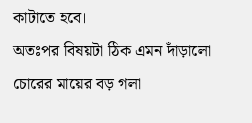কাটাতে হবে।
অতঃপর বিষয়টা ঠিক এমন দাঁড়ালো চোরের মায়ের বড় গলা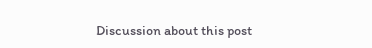Discussion about this post